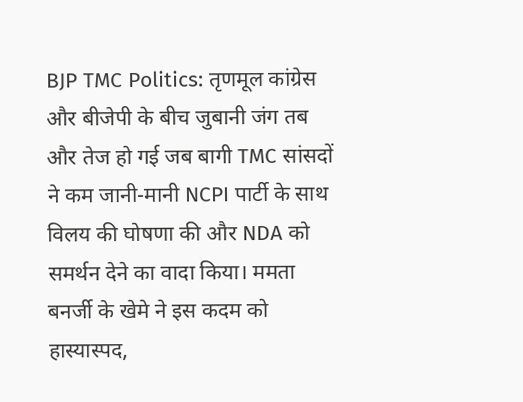BJP TMC Politics: तृणमूल कांग्रेस और बीजेपी के बीच जुबानी जंग तब और तेज हो गई जब बागी TMC सांसदों ने कम जानी-मानी NCPI पार्टी के साथ विलय की घोषणा की और NDA को समर्थन देने का वादा किया। ममता बनर्जी के खेमे ने इस कदम को हास्यास्पद,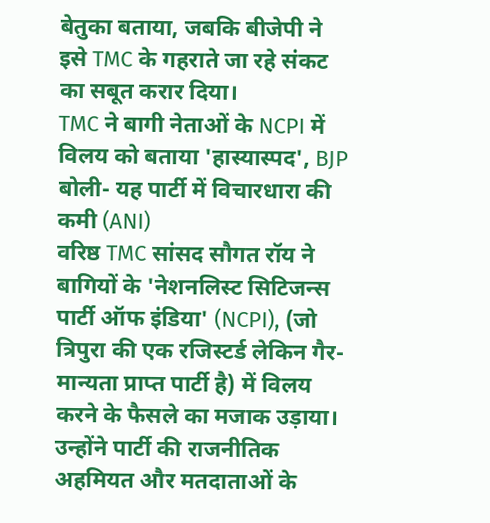बेतुका बताया, जबकि बीजेपी ने इसे TMC के गहराते जा रहे संकट का सबूत करार दिया।
TMC ने बागी नेताओं के NCPI में विलय को बताया 'हास्यास्पद', BJP बोली- यह पार्टी में विचारधारा की कमी (ANI)
वरिष्ठ TMC सांसद सौगत रॉय ने बागियों के 'नेशनलिस्ट सिटिजन्स पार्टी ऑफ इंडिया' (NCPI), (जो त्रिपुरा की एक रजिस्टर्ड लेकिन गैर-मान्यता प्राप्त पार्टी है) में विलय करने के फैसले का मजाक उड़ाया। उन्होंने पार्टी की राजनीतिक अहमियत और मतदाताओं के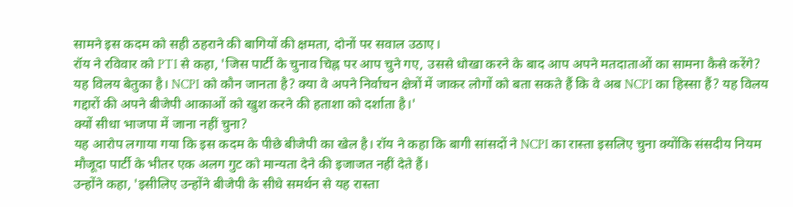सामने इस कदम को सही ठहराने की बागियों की क्षमता, दोनों पर सवाल उठाए।
रॉय ने रविवार को PTI से कहा, 'जिस पार्टी के चुनाव चिह्न पर आप चुने गए, उससे धोखा करने के बाद आप अपने मतदाताओं का सामना कैसे करेंगे? यह विलय बेतुका है। NCPI को कौन जानता है? क्या वे अपने निर्वाचन क्षेत्रों में जाकर लोगों को बता सकते हैं कि वे अब NCPI का हिस्सा हैं? यह विलय गद्दारों की अपने बीजेपी आकाओं को खुश करने की हताशा को दर्शाता है।'
क्यों सीधा भाजपा में जाना नहीं चुना?
यह आरोप लगाया गया कि इस कदम के पीछे बीजेपी का खेल है। रॉय ने कहा कि बागी सांसदों ने NCPI का रास्ता इसलिए चुना क्योंकि संसदीय नियम मौजूदा पार्टी के भीतर एक अलग गुट को मान्यता देने की इजाजत नहीं देते हैं।
उन्होंने कहा, 'इसीलिए उन्होंने बीजेपी के सीधे समर्थन से यह रास्ता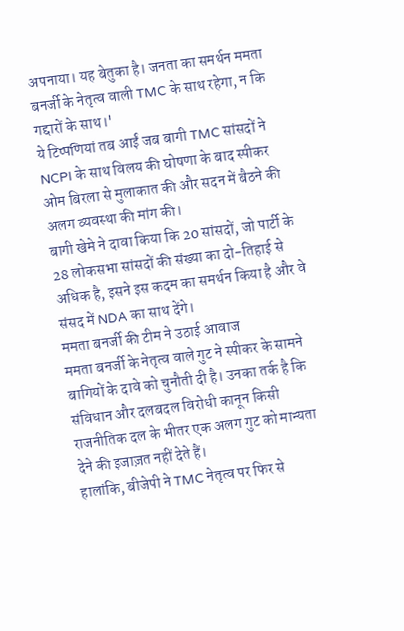अपनाया। यह बेतुका है। जनता का समर्थन ममता बनर्जी के नेतृत्व वाली TMC के साथ रहेगा, न कि गद्दारों के साथ।'
ये टिप्पणियां तब आईं जब बागी TMC सांसदों ने NCPI के साथ विलय की घोषणा के बाद स्पीकर ओम बिरला से मुलाकात की और सदन में बैठने की अलग व्यवस्था की मांग की।
बागी खेमे ने दावा किया कि 20 सांसदों, जो पार्टी के 28 लोकसभा सांसदों की संख्या का दो-तिहाई से अधिक है, इसने इस कदम का समर्थन किया है और वे संसद में NDA का साथ देंगे।
ममता बनर्जी की टीम ने उठाई आवाज
ममता बनर्जी के नेतृत्व वाले गुट ने स्पीकर के सामने बागियों के दावे को चुनौती दी है। उनका तर्क है कि संविधान और दलबदल विरोधी कानून किसी राजनीतिक दल के भीतर एक अलग गुट को मान्यता देने की इजाज़त नहीं देते हैं।
हालांकि, बीजेपी ने TMC नेतृत्व पर फिर से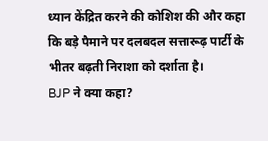ध्यान केंद्रित करने की कोशिश की और कहा कि बड़े पैमाने पर दलबदल सत्तारूढ़ पार्टी के भीतर बढ़ती निराशा को दर्शाता है।
BJP ने क्या कहा?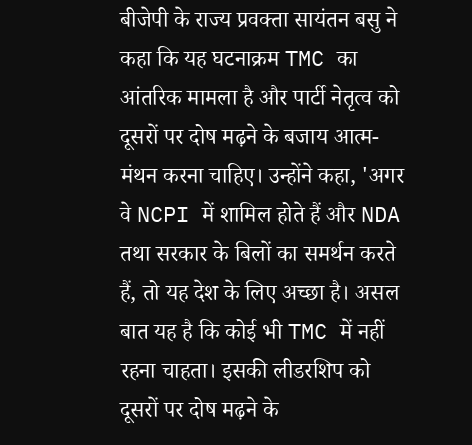बीजेपी के राज्य प्रवक्ता सायंतन बसु ने कहा कि यह घटनाक्रम TMC का आंतरिक मामला है और पार्टी नेतृत्व को दूसरों पर दोष मढ़ने के बजाय आत्म-मंथन करना चाहिए। उन्होंने कहा, 'अगर वे NCPI में शामिल होते हैं और NDA तथा सरकार के बिलों का समर्थन करते हैं, तो यह देश के लिए अच्छा है। असल बात यह है कि कोई भी TMC में नहीं रहना चाहता। इसकी लीडरशिप को दूसरों पर दोष मढ़ने के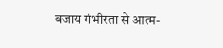बजाय गंभीरता से आत्म-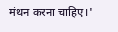मंथन करना चाहिए।'